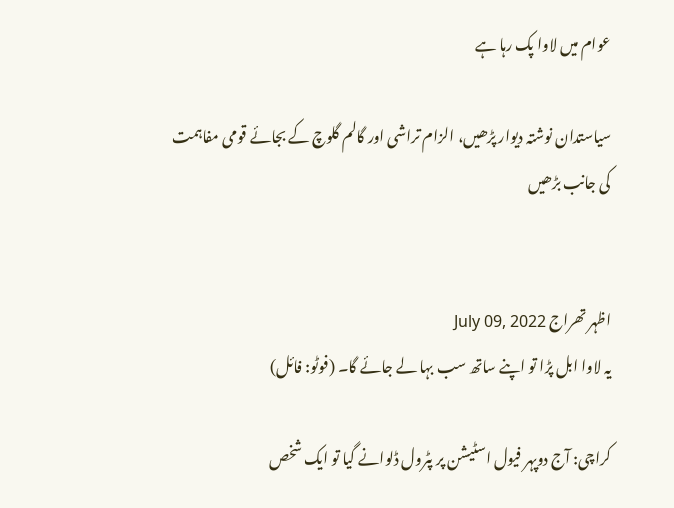عوام میں لاوا پک رہا ہے

سیاستدان نوشتہ دیوار پڑھیں، الزام تراشی اور گالم گلوچ کے بجائے قومی مفاہمت کی جانب بڑھیں


اظہر تھراج July 09, 2022
یہ لاوا ابل پڑا تو اپنے ساتھ سب بہا لے جائے گا۔ (فوٹو: فائل)

کراچی: آج دوپہر فیول اسٹیشن پر پٹرول ڈلوانے گیا تو ایک شخص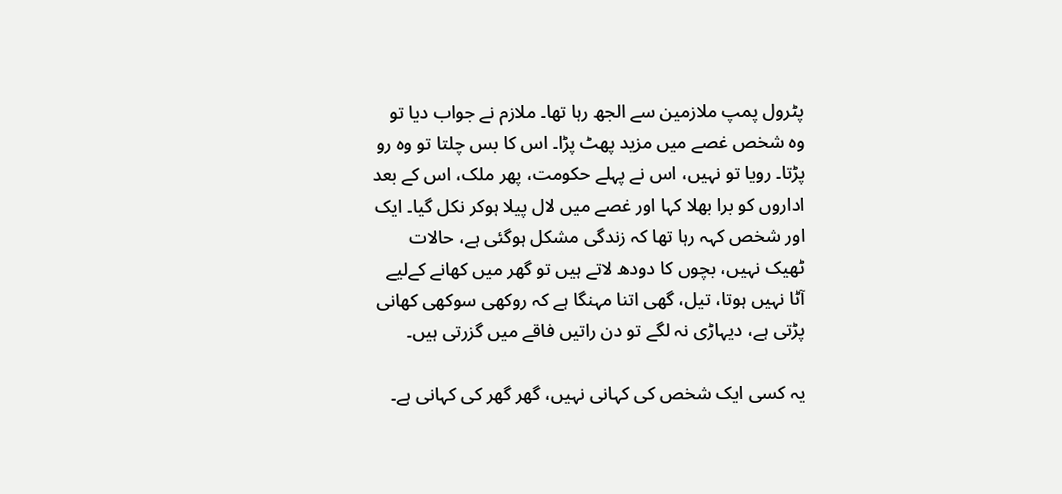پٹرول پمپ ملازمین سے الجھ رہا تھا۔ ملازم نے جواب دیا تو وہ شخص غصے میں مزید پھٹ پڑا۔ اس کا بس چلتا تو وہ رو پڑتا۔ رویا تو نہیں، اس نے پہلے حکومت، پھر ملک، اس کے بعد اداروں کو برا بھلا کہا اور غصے میں لال پیلا ہوکر نکل گیا۔ ایک اور شخص کہہ رہا تھا کہ زندگی مشکل ہوگئی ہے، حالات ٹھیک نہیں، بچوں کا دودھ لاتے ہیں تو گھر میں کھانے کےلیے آٹا نہیں ہوتا، تیل، گھی اتنا مہنگا ہے کہ روکھی سوکھی کھانی پڑتی ہے، دیہاڑی نہ لگے تو دن راتیں فاقے میں گزرتی ہیں۔

یہ کسی ایک شخص کی کہانی نہیں، گھر گھر کی کہانی ہے۔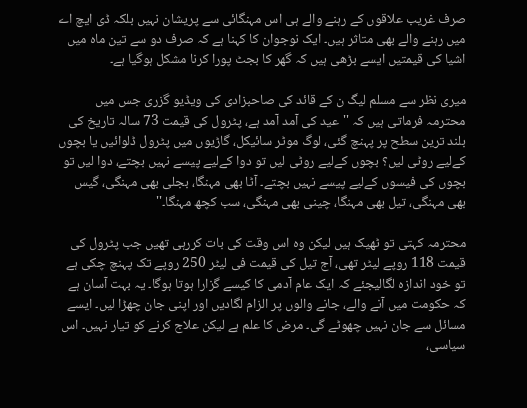صرف غریب علاقوں کے رہنے والے ہی اس مہنگائی سے پریشان نہیں بلکہ ڈی ایچ اے میں رہنے والے بھی متاثر ہیں۔ ایک نوجوان کا کہنا ہے کہ صرف دو سے تین ماہ میں اشیا کی قیمتیں ایسے بڑھی ہیں کہ گھر کا بجٹ پورا کرنا مشکل ہوگیا ہے۔

میری نظر سے مسلم لیگ ن کے قائد کی صاحبزادی کی ویڈیو گزری جس میں محترمہ فرماتی ہیں کہ ''عید کی آمد آمد ہے، پٹرول کی قیمت 73 سالہ تاریخ کی بلند ترین سطح پر پہنچ گئی، لوگ موٹر سائیکل، گاڑیوں میں پٹرول ڈلوائیں یا بچوں کےلیے روٹی لیں؟ بچوں کےلیے روٹی لیں تو دوا کےلیے پیسے نہیں بچتے، دوا لیں تو بچوں کی فیسوں کےلیے پیسے نہیں بچتے۔ آٹا بھی مہنگا، بجلی بھی مہنگی، گیس بھی مہنگی، تیل بھی مہنگا، چینی بھی مہنگی، سب کچھ مہنگا۔''

محترمہ کہتی تو ٹھیک ہیں لیکن وہ اس وقت کی بات کررہی تھیں جب پٹرول کی قیمت 118 روپے لیٹر تھی، آج تیل کی قیمت فی لیٹر 250 روپے تک پہنچ چکی ہے تو خود اندازہ لگالیجئے کہ ایک عام آدمی کا کیسے گزارا ہوتا ہوگا۔ یہ بہت آسان ہے کہ حکومت میں آنے والے، جانے والوں پر الزام لگادیں اور اپنی جان چھڑا لیں۔ ایسے مسائل سے جان نہیں چھوٹے گی۔ مرض کا علم ہے لیکن علاج کرنے کو تیار نہیں۔ اس سیاسی،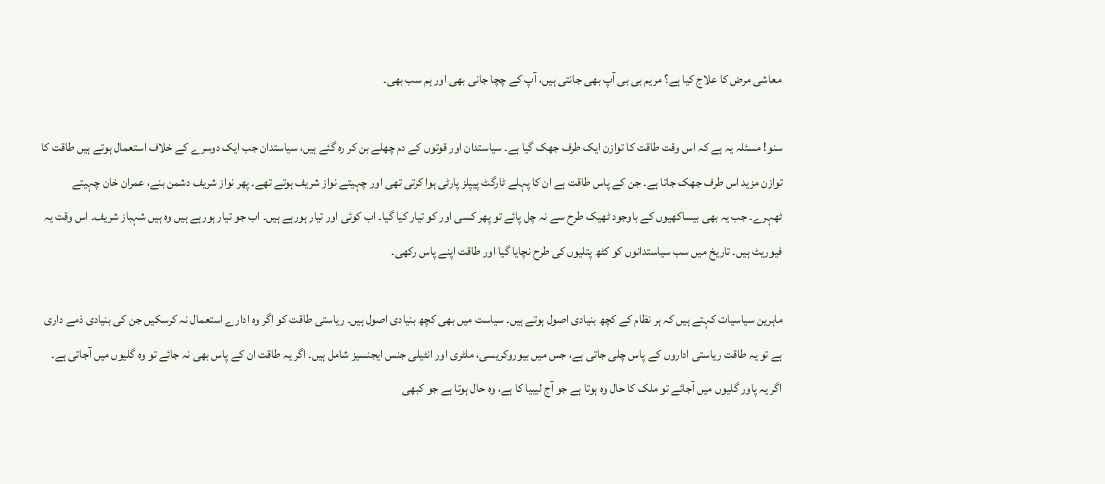معاشی مرض کا علاج کیا ہے؟ مریم بی بی آپ بھی جانتی ہیں، آپ کے چچا جانی بھی اور ہم سب بھی۔

سنو! مسئلہ یہ ہے کہ اس وقت طاقت کا توازن ایک طرف جھک گیا ہے۔ سیاستدان اور قوتوں کے دم چھلے بن کر رہ گئے ہیں، سیاستدان جب ایک دوسرے کے خلاف استعمال ہوتے ہیں طاقت کا توازن مزید اس طرف جھک جاتا ہے۔ جن کے پاس طاقت ہے ان کا پہلے ٹارگٹ پیپلز پارٹی ہوا کرتی تھی اور چہیتے نواز شریف ہوتے تھے۔ پھر نواز شریف دشمن بنے، عمران خان چہیتے ٹھہرے۔ جب یہ بھی بیساکھیوں کے باوجود ٹھیک طرح سے نہ چل پائے تو پھر کسی اور کو تیار کیا گیا۔ اب کوئی اور تیار ہورہے ہیں۔ اب جو تیار ہورہے ہیں وہ ہیں شہباز شریف۔ اس وقت یہ فیوریٹ ہیں۔ تاریخ میں سب سیاستدانوں کو کٹھ پتلیوں کی طرح نچایا گیا اور طاقت اپنے پاس رکھی۔

ماہرین سیاسیات کہتے ہیں کہ ہر نظام کے کچھ بنیادی اصول ہوتے ہیں۔ سیاست میں بھی کچھ بنیادی اصول ہیں۔ ریاستی طاقت کو اگر وہ ادارے استعمال نہ کرسکیں جن کی بنیادی ذمے داری ہے تو یہ طاقت ریاستی اداروں کے پاس چلی جاتی ہے، جس میں بیوروکریسی، ملٹری اور انٹیلی جنس ایجنسیز شامل ہیں۔ اگر یہ طاقت ان کے پاس بھی نہ جائے تو وہ گلیوں میں آجاتی ہے۔ اگر یہ پاور گلیوں میں آجائے تو ملک کا حال وہ ہوتا ہے جو آج لیبیا کا ہے، وہ حال ہوتا ہے جو کبھی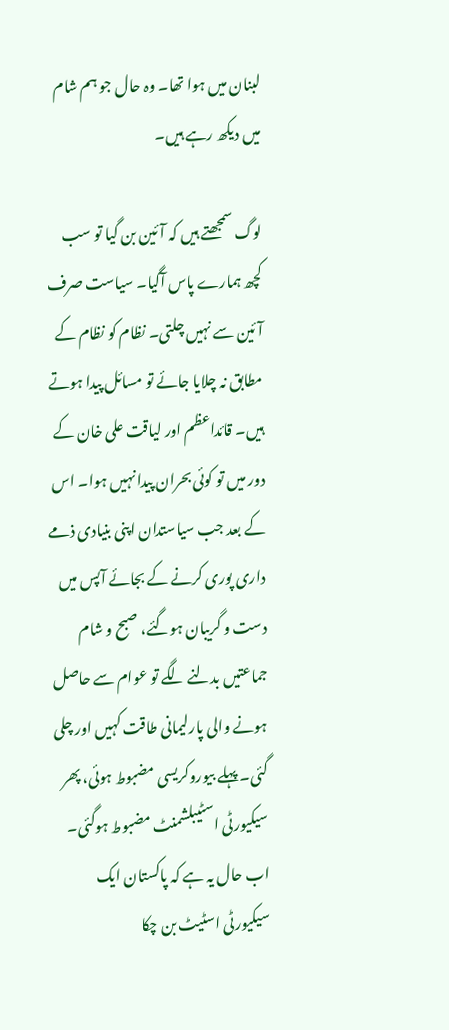لبنان میں ہوا تھا۔ وہ حال جو ہم شام میں دیکھ رہے ہیں۔

لوگ سمجھتے ہیں کہ آئین بن گیا تو سب کچھ ہمارے پاس آگیا۔ سیاست صرف آئین سے نہیں چلتی۔ نظام کو نظام کے مطابق نہ چلایا جائے تو مسائل پیدا ہوتے ہیں۔ قائداعظم اور لیاقت علی خان کے دور میں تو کوئی بحران پیدا نہیں ہوا۔ اس کے بعد جب سیاستدان اپنی بنیادی ذمے داری پوری کرنے کے بجائے آپس میں دست و گریبان ہوگئے، صبح و شام جماعتیں بدلنے لگے تو عوام سے حاصل ہونے والی پارلیمانی طاقت کہیں اور چلی گئی۔ پہلے بیوروکریسی مضبوط ہوئی، پھر سیکیورٹی اسٹیبلشمنٹ مضبوط ہوگئی۔ اب حال یہ ہے کہ پاکستان ایک سیکیورٹی اسٹیٹ بن چکا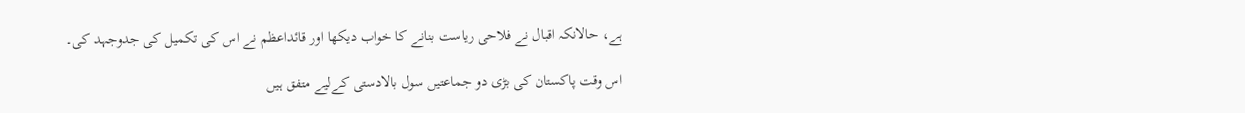ہے، حالانکہ اقبال نے فلاحی ریاست بنانے کا خواب دیکھا اور قائداعظم نے اس کی تکمیل کی جدوجہد کی۔

اس وقت پاکستان کی بڑی دو جماعتیں سول بالادستی کےلیے متفق ہیں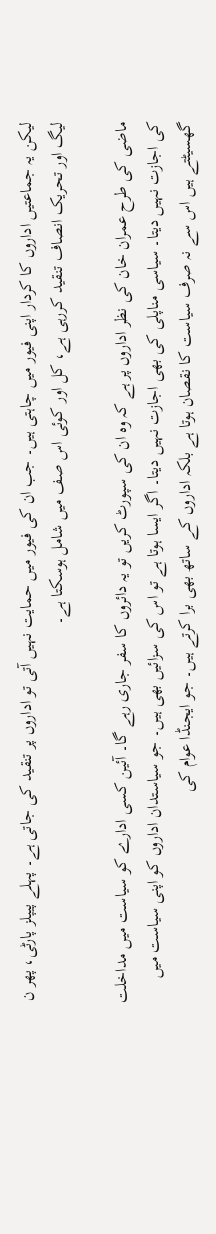لیکن یہ جماعتیں اداروں کا کردار اپنی فیور میں چاہتی ہیں۔ جب ان کی فیور میں حمایت نہیں آتی تو اداروں پر تنقید کی جاتی ہے۔ پہلے پیپلز پارٹی، پھر ن لیگ اور تحریک انصاف تنقید کررہی ہے، کل اور کوئی اس صف میں شامل ہوسکتا ہے۔

ماضی کی طرح عمران خان کی نظر اداروں پر ہے کہ وہ ان کی سپورٹ کریں تو یہ دائروں کا سفر جاری رہے گا۔ آئین کسی ادارے کو سیاست میں مداخلت کی اجازت نہیں دیتا۔ سیاسی مناپلی کی بھی اجازت نہیں دیتا۔ اگر ایسا ہوتا ہے تو اس کی سزائیں بھی ہیں۔ جو سیاستدان اداروں کو اپنی سیاست میں گھسیٹتے ہیں اس سے نہ صرف سیاست کا نقصان ہوتا ہے بلکہ اداروں کے ساتھ بھی برا کرتے ہیں۔ جو ایجنڈا عوام کی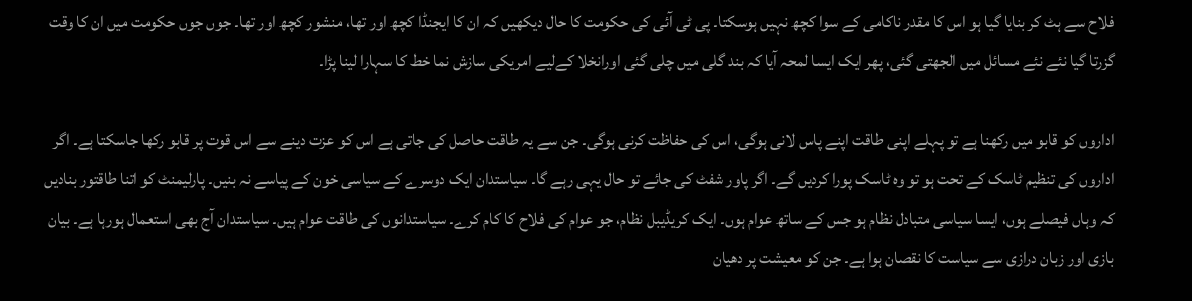فلاح سے ہٹ کر بنایا گیا ہو اس کا مقدر ناکامی کے سوا کچھ نہیں ہوسکتا۔ پی ٹی آئی کی حکومت کا حال دیکھیں کہ ان کا ایجنڈا کچھ اور تھا، منشور کچھ اور تھا۔ جوں جوں حکومت میں ان کا وقت گزرتا گیا نئے نئے مسائل میں الجھتی گئی، پھر ایک ایسا لمحہ آیا کہ بند گلی میں چلی گئی اورانخلا کےلیے امریکی سازش نما خط کا سہارا لینا پڑا۔

اداروں کو قابو میں رکھنا ہے تو پہلے اپنی طاقت اپنے پاس لانی ہوگی، اس کی حفاظت کرنی ہوگی۔ جن سے یہ طاقت حاصل کی جاتی ہے اس کو عزت دینے سے اس قوت پر قابو رکھا جاسکتا ہے۔ اگر اداروں کی تنظیم ٹاسک کے تحت ہو تو وہ ٹاسک پورا کردیں گے۔ اگر پاور شفٹ کی جائے تو حال یہی رہے گا۔ سیاستدان ایک دوسرے کے سیاسی خون کے پیاسے نہ بنیں۔ پارلیمنٹ کو اتنا طاقتور بنادیں کہ وہاں فیصلے ہوں، ایسا سیاسی متبادل نظام ہو جس کے ساتھ عوام ہوں۔ ایک کریڈیبل نظام، جو عوام کی فلاح کا کام کرے۔ سیاستدانوں کی طاقت عوام ہیں۔ سیاستدان آج بھی استعمال ہورہا ہے۔ بیان بازی اور زبان درازی سے سیاست کا نقصان ہوا ہے۔ جن کو معیشت پر دھیان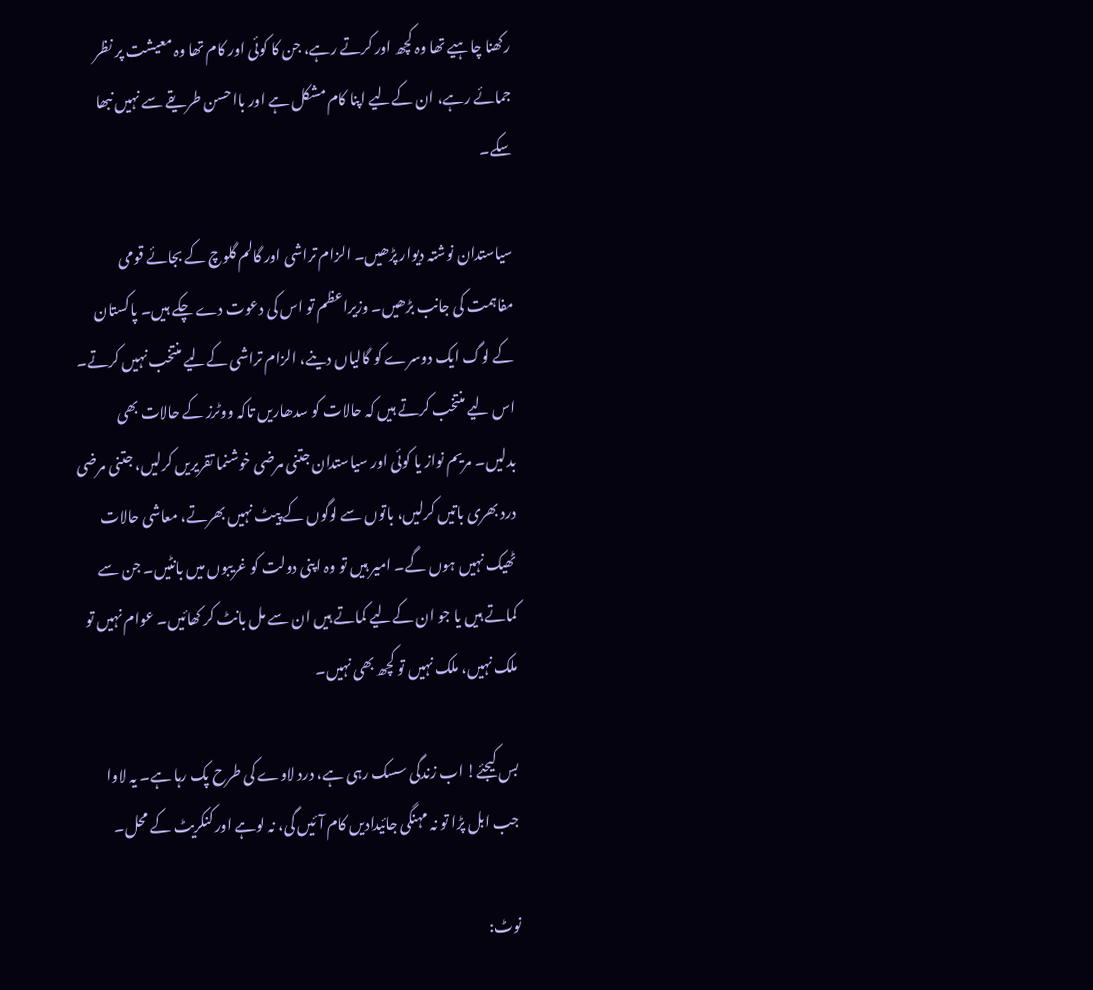رکھنا چاہیے تھا وہ کچھ اور کرتے رہے، جن کا کوئی اور کام تھا وہ معیشت پر نظر جمائے رہے، ان کےلیے اپنا کام مشکل ہے اور بااحسن طریقے سے نہیں نبھا سکے۔

سیاستدان نوشتہ دیوار پڑھیں۔ الزام تراشی اور گالم گلوچ کے بجائے قومی مفاہمت کی جانب بڑھیں۔ وزیراعظم تو اس کی دعوت دے چکے ہیں۔ پاکستان کے لوگ ایک دوسرے کو گالیاں دینے، الزام تراشی کےلیے منتخب نہیں کرتے۔ اس لیے منتخب کرتے ہیں کہ حالات کو سدھاریں تاکہ ووٹرز کے حالات بھی بدلیں۔ مریم نواز یا کوئی اور سیاستدان جتنی مرضی خوشنما تقریریں کرلیں، جتنی مرضی درد بھری باتیں کرلیں، باتوں سے لوگوں کے پیٹ نہیں بھرتے، معاشی حالات ٹھیک نہیں ہوں گے۔ امیر ہیں تو وہ اپنی دولت کو غریبوں میں بانٹیں۔ جن سے کماتے ہیں یا جو ان کےلیے کماتے ہیں ان سے مل بانٹ کر کھائیں۔ عوام نہیں تو ملک نہیں، ملک نہیں تو کچھ بھی نہیں۔

بس کیجئے! اب زندگی سسک رہی ہے، درد لاوے کی طرح پک رہا ہے۔ یہ لاوا جب ابل پڑا تو نہ مہنگی جائیدادیں کام آئیں گی، نہ لوہے اور کنکریٹ کے محل۔

نوٹ: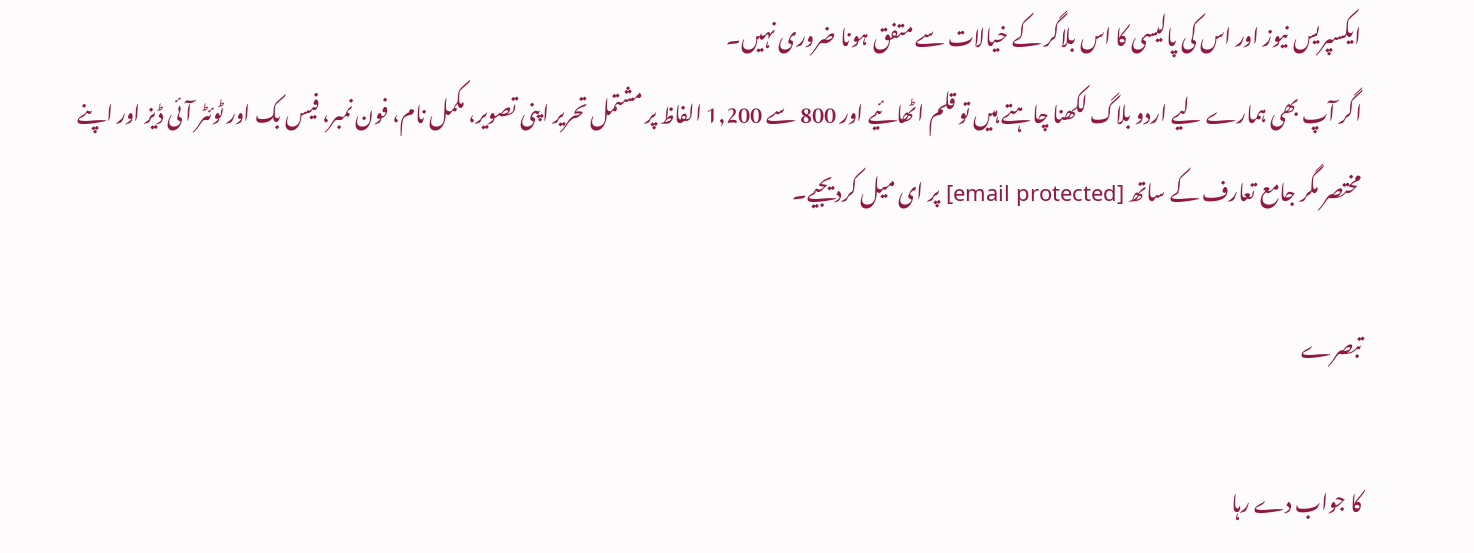ایکسپریس نیوز اور اس کی پالیسی کا اس بلاگر کے خیالات سے متفق ہونا ضروری نہیں۔
اگر آپ بھی ہمارے لیے اردو بلاگ لکھنا چاہتے ہیں تو قلم اٹھائیے اور 800 سے 1,200 الفاظ پر مشتمل تحریر اپنی تصویر، مکمل نام، فون نمبر، فیس بک اور ٹوئٹر آئی ڈیز اور اپنے مختصر مگر جامع تعارف کے ساتھ [email protected] پر ای میل کردیجیے۔

تبصرے

کا جواب دے رہا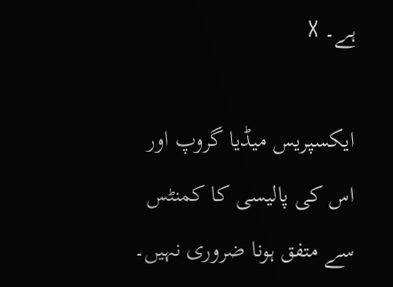ہے۔ X

ایکسپریس میڈیا گروپ اور اس کی پالیسی کا کمنٹس سے متفق ہونا ضروری نہیں۔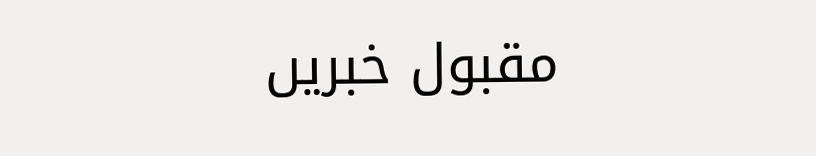مقبول خبریں